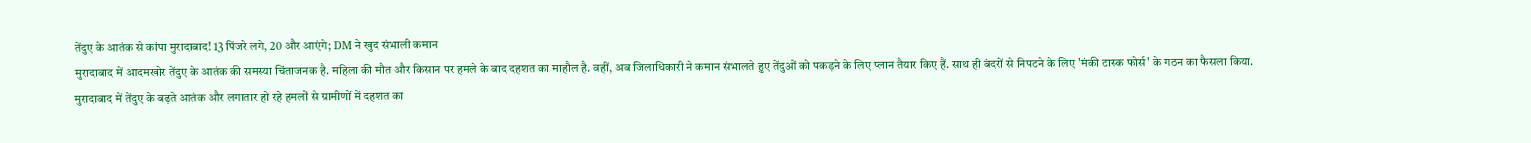तेंदुए के आतंक से कांपा मुरादाबाद! 13 पिंजरे लगे, 20 और आएंगे; DM ने खुद संभाली कमान
मुरादाबाद में आदमखोर तेंदुए के आतंक की समस्या चिंताजनक है. महिला की मौत और किसान पर हमले के बाद दहशत का माहौल है. वहीं, अब जिलाधिकारी ने कमान संभालते हुए तेंदुओं को पकड़ने के लिए प्लान तैयार किए हैं. साथ ही बंदरों से निपटने के लिए 'मंकी टास्क फोर्स' के गठन का फैसला किया.
मुरादाबाद में तेंदुए के बढ़ते आतंक और लगातार हो रहे हमलों से ग्रामीणों में दहशत का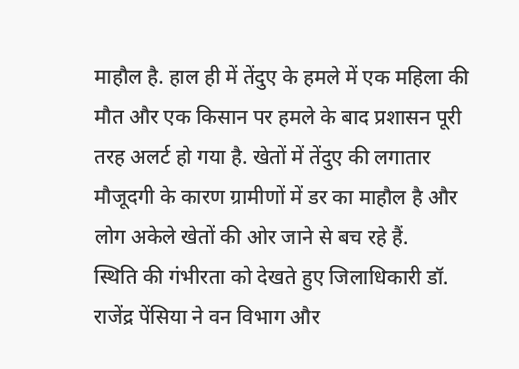माहौल है. हाल ही में तेंदुए के हमले में एक महिला की मौत और एक किसान पर हमले के बाद प्रशासन पूरी तरह अलर्ट हो गया है. खेतों में तेंदुए की लगातार मौजूदगी के कारण ग्रामीणों में डर का माहौल है और लोग अकेले खेतों की ओर जाने से बच रहे हैं.
स्थिति की गंभीरता को देखते हुए जिलाधिकारी डॉ. राजेंद्र पेंसिया ने वन विभाग और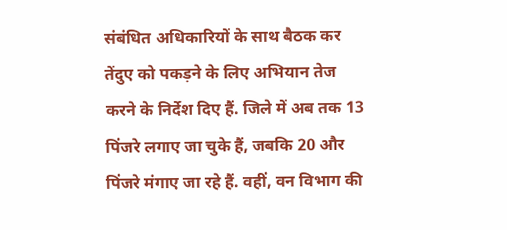संबंधित अधिकारियों के साथ बैठक कर तेंदुए को पकड़ने के लिए अभियान तेज करने के निर्देश दिए हैं. जिले में अब तक 13 पिंजरे लगाए जा चुके हैं, जबकि 20 और पिंजरे मंगाए जा रहे हैं. वहीं, वन विभाग की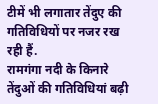टीमें भी लगातार तेंदुए की गतिविधियों पर नजर रख रही हैं.
रामगंगा नदी के किनारे तेंदुओं की गतिविधियां बढ़ी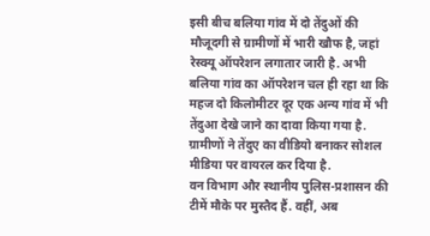इसी बीच बलिया गांव में दो तेंदुओं की मौजूदगी से ग्रामीणों में भारी खौफ है, जहां रेस्क्यू ऑपरेशन लगातार जारी है. अभी बलिया गांव का ऑपरेशन चल ही रहा था कि महज दो किलोमीटर दूर एक अन्य गांव में भी तेंदुआ देखे जाने का दावा किया गया है. ग्रामीणों ने तेंदुए का वीडियो बनाकर सोशल मीडिया पर वायरल कर दिया है.
वन विभाग और स्थानीय पुलिस-प्रशासन की टीमें मौके पर मुस्तैद हैं. वहीं, अब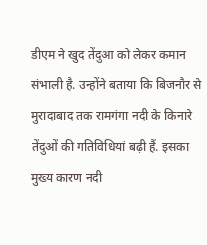डीएम ने खुद तेंदुआ को लेकर कमान संभाली है. उन्होंने बताया कि बिजनौर से मुरादाबाद तक रामगंगा नदी के किनारे तेंदुओं की गतिविधियां बढ़ी हैं. इसका मुख्य कारण नदी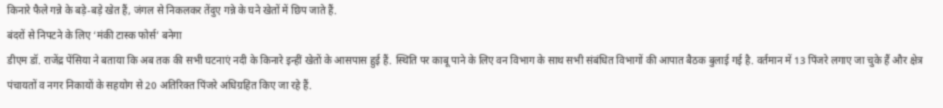किनारे फैले गन्ने के बड़े-बड़े खेत हैं, जंगल से निकलकर तेंदुए गन्ने के घने खेतों में छिप जाते हैं.
बंदरों से निपटने के लिए ‘मंकी टास्क फोर्स’ बनेगा
डीएम डॉ. राजेंद्र पेंसिया ने बताया कि अब तक की सभी घटनाएं नदी के किनारे इन्हीं खेतों के आसपास हुई हैं. स्थिति पर काबू पाने के लिए वन विभाग के साथ सभी संबंधित विभागों की आपात बैठक बुलाई गई है. वर्तमान में 13 पिंजरे लगाए जा चुके हैं और क्षेत्र पंचायतों व नगर निकायों के सहयोग से 20 अतिरिक्त पिंजरे अधिग्रहित किए जा रहे हैं.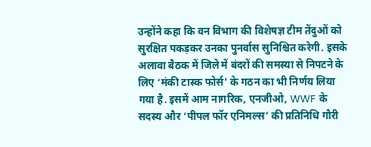उन्होंने कहा कि वन विभाग की विशेषज्ञ टीम तेंदुओं को सुरक्षित पकड़कर उनका पुनर्वास सुनिश्चित करेगी. इसके अलावा बैठक में जिले में बंदरों की समस्या से निपटने के लिए ‘मंकी टास्क फोर्स’ के गठन का भी निर्णय लिया गया है. इसमें आम नागरिक, एनजीओ, WWF के सदस्य और ‘पीपल फॉर एनिमल्स’ की प्रतिनिधि गौरी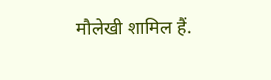मौलेखी शामिल हैं.